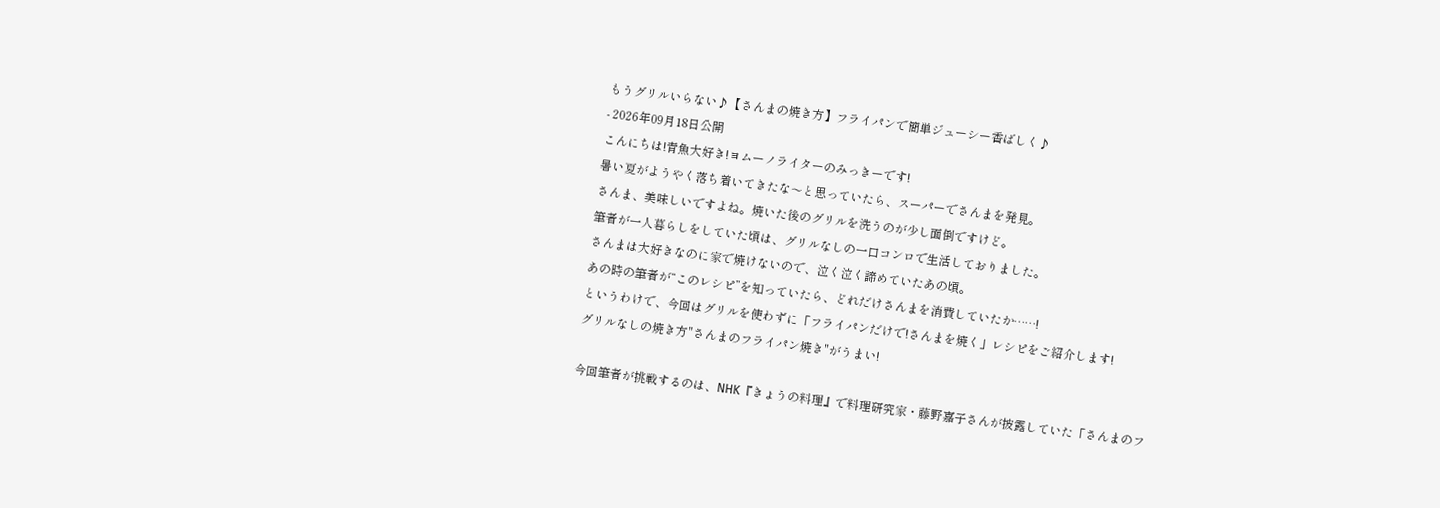もうグリルいらない♪【さんまの焼き方】フライパンで簡単ジューシー香ばしく♪
- 2026年09月18日公開
こんにちは!青魚大好き!ヨムーノライターのみっきーです!
暑い夏がようやく落ち着いてきたな〜と思っていたら、スーパーでさんまを発見。
さんま、美味しいですよね。焼いた後のグリルを洗うのが少し面倒ですけど。
筆者が一人暮らしをしていた頃は、グリルなしの一口コンロで生活しておりました。
さんまは大好きなのに家で焼けないので、泣く泣く諦めていたあの頃。
あの時の筆者が“このレシピ”を知っていたら、どれだけさんまを消費していたか……!
というわけで、今回はグリルを使わずに「フライパンだけで!さんまを焼く」レシピをご紹介します!
グリルなしの焼き方"さんまのフライパン焼き"がうまい!

今回筆者が挑戦するのは、NHK『きょうの料理』で料理研究家・藤野嘉子さんが披露していた「さんまのフ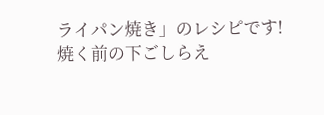ライパン焼き」のレシピです!
焼く前の下ごしらえ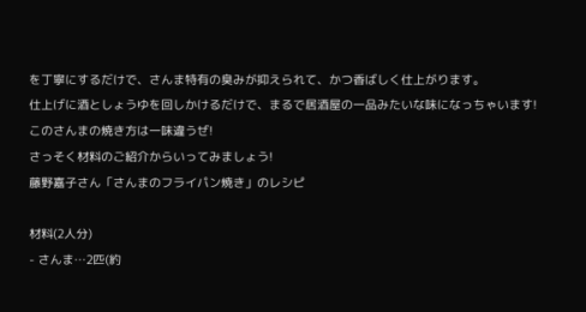を丁寧にするだけで、さんま特有の臭みが抑えられて、かつ香ばしく仕上がります。
仕上げに酒としょうゆを回しかけるだけで、まるで居酒屋の一品みたいな味になっちゃいます!
このさんまの焼き方は一味違うぜ!
さっそく材料のご紹介からいってみましょう!
藤野嘉子さん「さんまのフライパン焼き」のレシピ

材料(2人分)
- さんま…2匹(約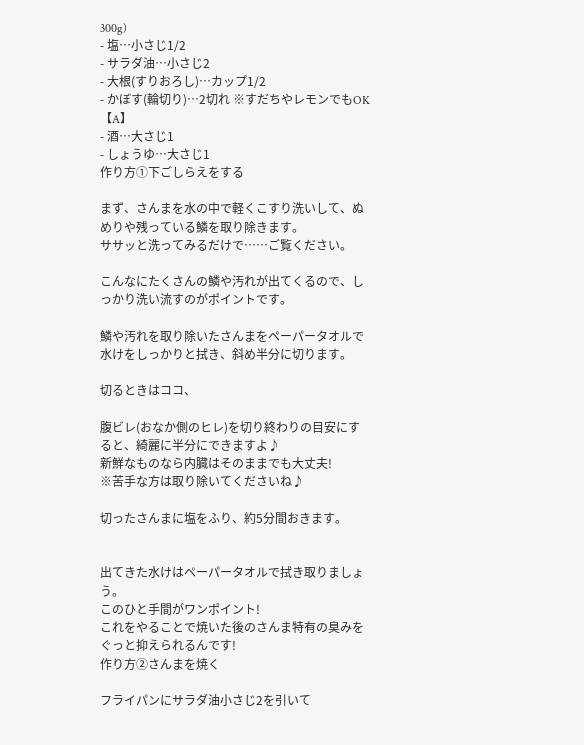300g)
- 塩…小さじ1/2
- サラダ油…小さじ2
- 大根(すりおろし)…カップ1/2
- かぼす(輪切り)…2切れ ※すだちやレモンでもOK
【A】
- 酒…大さじ1
- しょうゆ…大さじ1
作り方①下ごしらえをする

まず、さんまを水の中で軽くこすり洗いして、ぬめりや残っている鱗を取り除きます。
ササッと洗ってみるだけで……ご覧ください。

こんなにたくさんの鱗や汚れが出てくるので、しっかり洗い流すのがポイントです。

鱗や汚れを取り除いたさんまをペーパータオルで水けをしっかりと拭き、斜め半分に切ります。

切るときはココ、

腹ビレ(おなか側のヒレ)を切り終わりの目安にすると、綺麗に半分にできますよ♪
新鮮なものなら内臓はそのままでも大丈夫!
※苦手な方は取り除いてくださいね♪

切ったさんまに塩をふり、約5分間おきます。


出てきた水けはペーパータオルで拭き取りましょう。
このひと手間がワンポイント!
これをやることで焼いた後のさんま特有の臭みをぐっと抑えられるんです!
作り方②さんまを焼く

フライパンにサラダ油小さじ2を引いて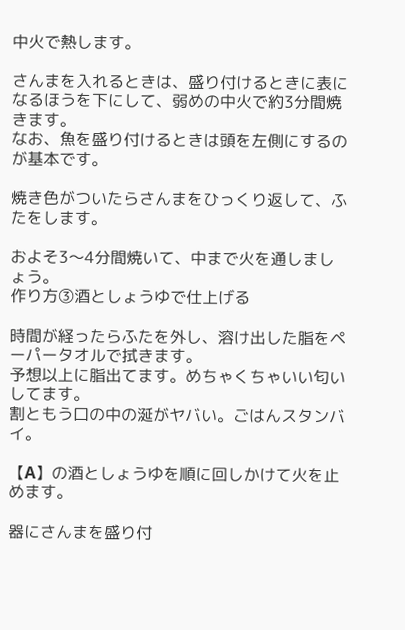中火で熱します。

さんまを入れるときは、盛り付けるときに表になるほうを下にして、弱めの中火で約3分間焼きます。
なお、魚を盛り付けるときは頭を左側にするのが基本です。

焼き色がついたらさんまをひっくり返して、ふたをします。

およそ3〜4分間焼いて、中まで火を通しましょう。
作り方③酒としょうゆで仕上げる

時間が経ったらふたを外し、溶け出した脂をペーパータオルで拭きます。
予想以上に脂出てます。めちゃくちゃいい匂いしてます。
割ともう口の中の涎がヤバい。ごはんスタンバイ。

【A】の酒としょうゆを順に回しかけて火を止めます。

器にさんまを盛り付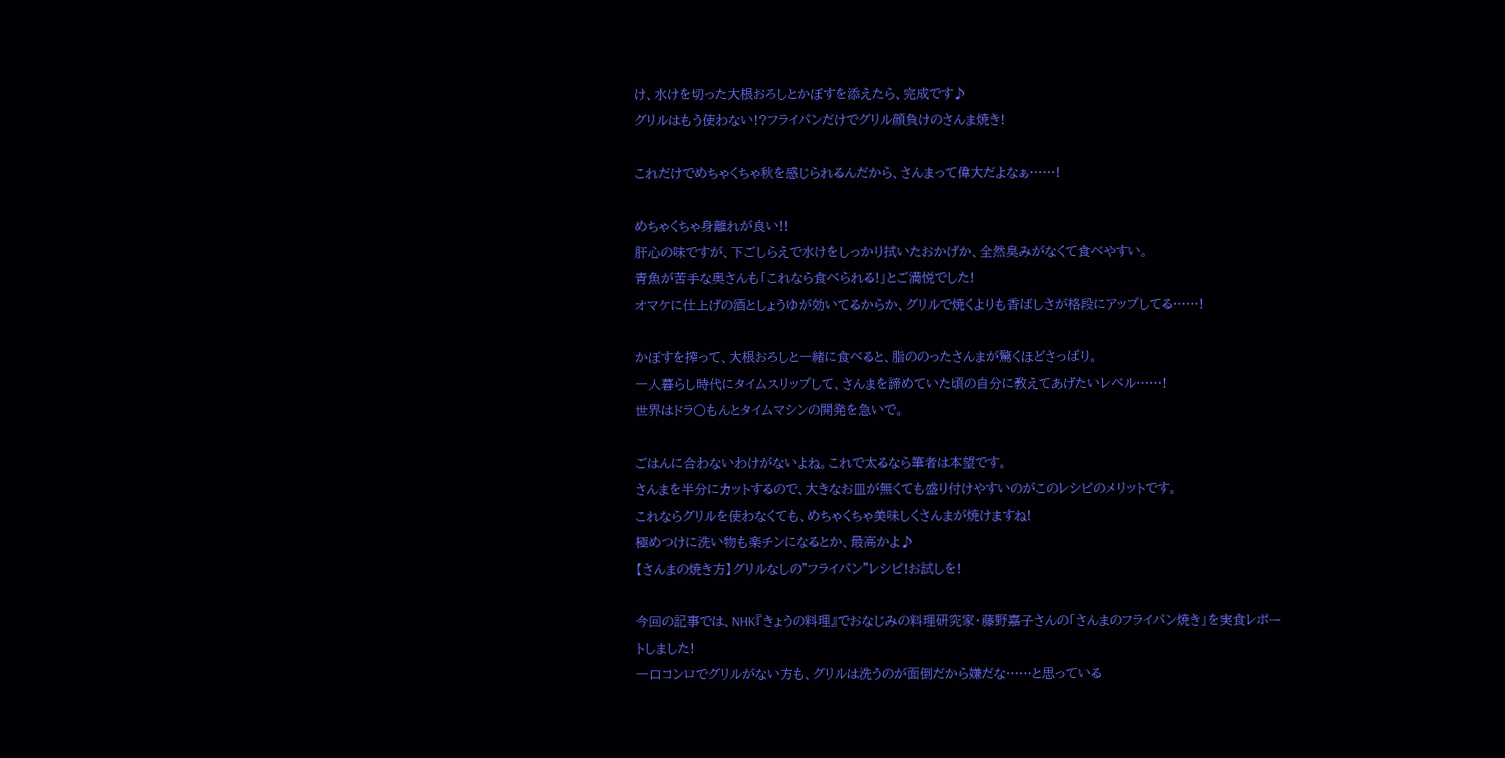け、水けを切った大根おろしとかぼすを添えたら、完成です♪
グリルはもう使わない!?フライパンだけでグリル顔負けのさんま焼き!

これだけでめちゃくちゃ秋を感じられるんだから、さんまって偉大だよなぁ……!

めちゃくちゃ身離れが良い!!
肝心の味ですが、下ごしらえで水けをしっかり拭いたおかげか、全然臭みがなくて食べやすい。
青魚が苦手な奥さんも「これなら食べられる!」とご満悦でした!
オマケに仕上げの酒としょうゆが効いてるからか、グリルで焼くよりも香ばしさが格段にアップしてる……!

かぼすを搾って、大根おろしと一緒に食べると、脂ののったさんまが驚くほどさっぱり。
一人暮らし時代にタイムスリップして、さんまを諦めていた頃の自分に教えてあげたいレベル……!
世界はドラ〇もんとタイムマシンの開発を急いで。

ごはんに合わないわけがないよね。これで太るなら筆者は本望です。
さんまを半分にカットするので、大きなお皿が無くても盛り付けやすいのがこのレシピのメリットです。
これならグリルを使わなくても、めちゃくちゃ美味しくさんまが焼けますね!
極めつけに洗い物も楽チンになるとか、最高かよ♪
【さんまの焼き方】グリルなしの"フライパン"レシピ!お試しを!

今回の記事では、NHK『きょうの料理』でおなじみの料理研究家・藤野嘉子さんの「さんまのフライパン焼き」を実食レポートしました!
一口コンロでグリルがない方も、グリルは洗うのが面倒だから嫌だな……と思っている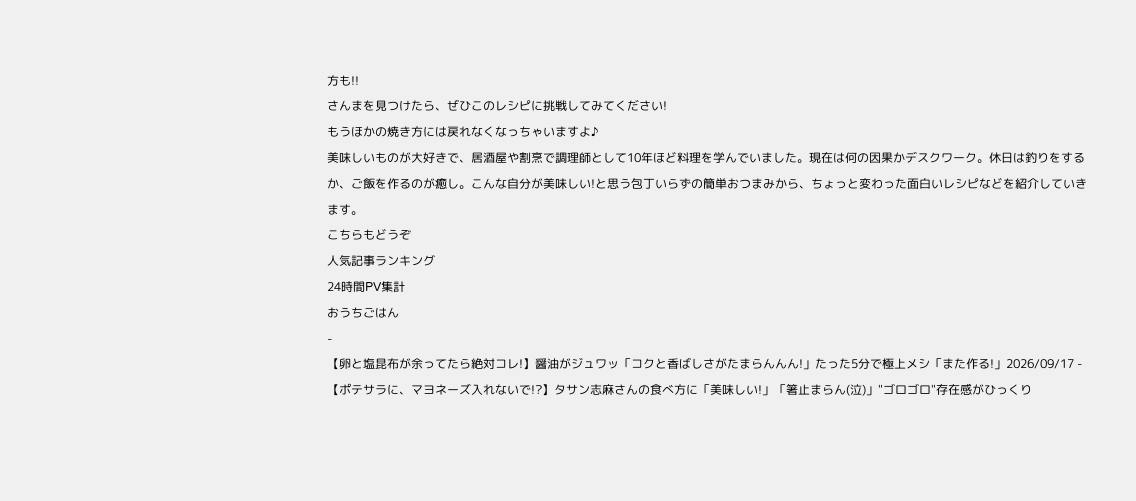方も!!
さんまを見つけたら、ぜひこのレシピに挑戦してみてください!
もうほかの焼き方には戻れなくなっちゃいますよ♪
美味しいものが大好きで、居酒屋や割烹で調理師として10年ほど料理を学んでいました。現在は何の因果かデスクワーク。休日は釣りをするか、ご飯を作るのが癒し。こんな自分が美味しい!と思う包丁いらずの簡単おつまみから、ちょっと変わった面白いレシピなどを紹介していきます。
こちらもどうぞ
人気記事ランキング
24時間PV集計
おうちごはん
-
【卵と塩昆布が余ってたら絶対コレ!】醤油がジュワッ「コクと香ばしさがたまらんんん!」たった5分で極上メシ「また作る!」2026/09/17 -
【ポテサラに、マヨネーズ入れないで!?】タサン志麻さんの食べ方に「美味しい!」「箸止まらん(泣)」"ゴロゴロ"存在感がひっくり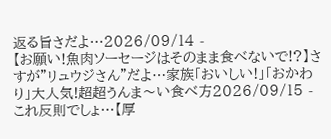返る旨さだよ…2026/09/14 -
【お願い!魚肉ソーセージはそのまま食べないで!?】さすが"リュウジさん"だよ…家族「おいしい!」「おかわり」大人気!超超うんま〜い食べ方2026/09/15 -
これ反則でしょ…【厚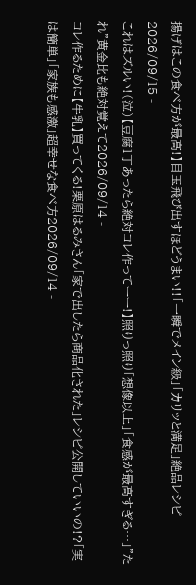揚げはこの食べ方が最高!】目玉飛び出すほどうまい!!「一瞬でメイン級」「カリッと満足」絶品レシピ2026/09/15 -
これはズルい!(泣)【豆腐1丁あったら絶対コレ作ってーー!】照りっ照り「想像以上」「食感が最高すぎる…」"たれ"黄金比も絶対覚えて2026/09/14 -
コレ作るために【牛乳】買ってくる!栗原はるみさん「家で出したら商品化された」レシピ公開していいの!?「実は簡単」「家族も感激」超幸せな食べ方2026/09/14 -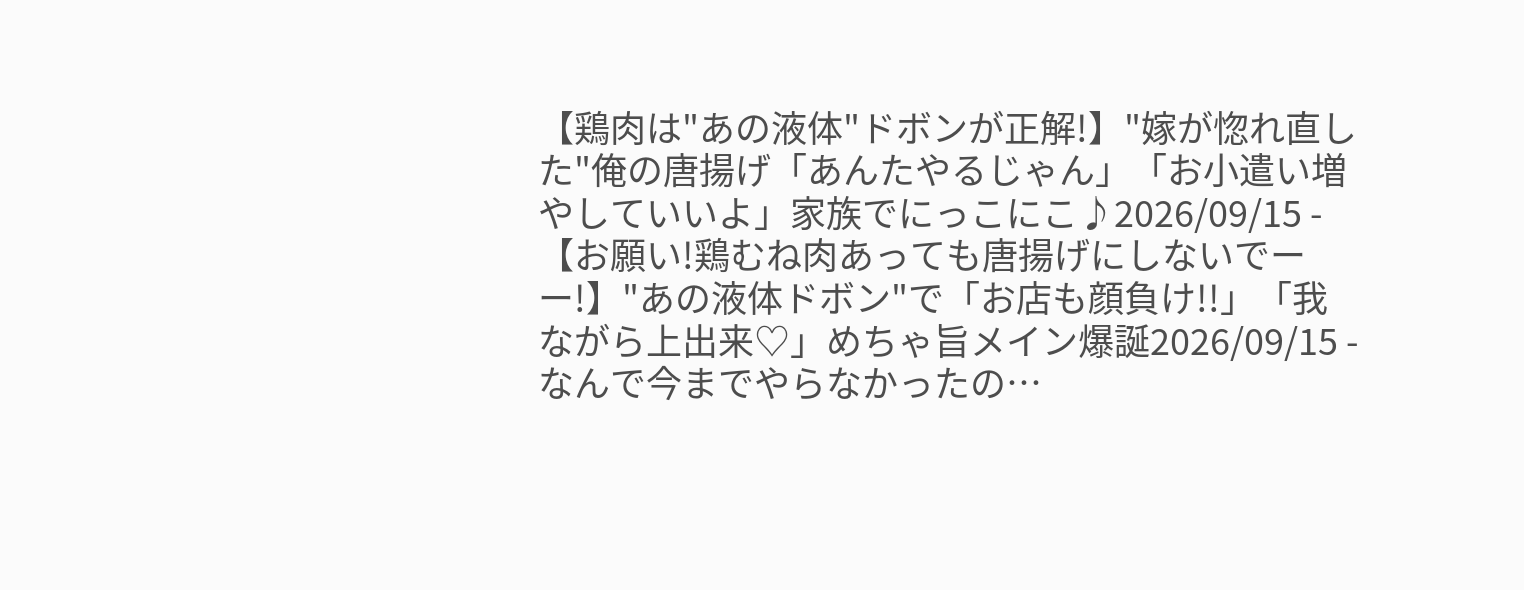【鶏肉は"あの液体"ドボンが正解!】"嫁が惚れ直した"俺の唐揚げ「あんたやるじゃん」「お小遣い増やしていいよ」家族でにっこにこ♪2026/09/15 -
【お願い!鶏むね肉あっても唐揚げにしないでーー!】"あの液体ドボン"で「お店も顔負け!!」「我ながら上出来♡」めちゃ旨メイン爆誕2026/09/15 -
なんで今までやらなかったの…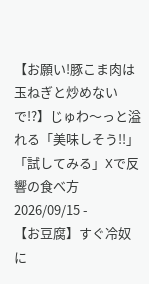【お願い!豚こま肉は玉ねぎと炒めないで!?】じゅわ〜っと溢れる「美味しそう!!」「試してみる」Xで反響の食べ方2026/09/15 -
【お豆腐】すぐ冷奴に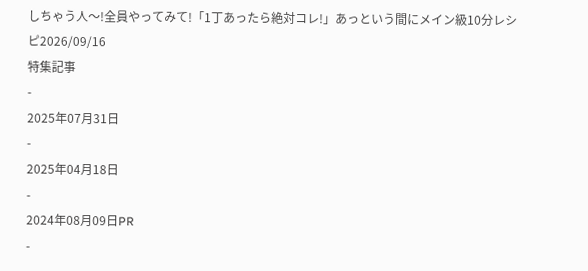しちゃう人〜!全員やってみて!「1丁あったら絶対コレ!」あっという間にメイン級10分レシピ2026/09/16
特集記事
-
2025年07月31日
-
2025年04月18日
-
2024年08月09日PR
-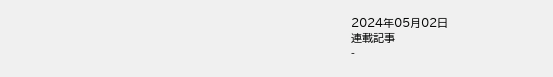2024年05月02日
連載記事
-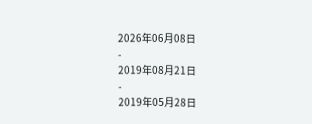2026年06月08日
-
2019年08月21日
-
2019年05月28日